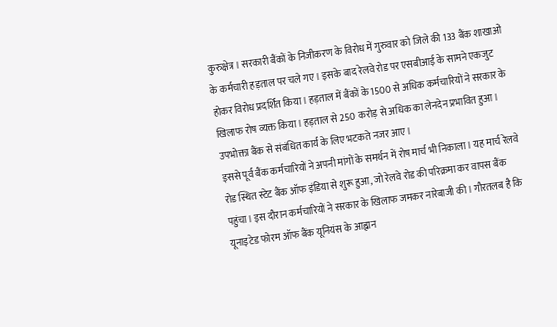कुरुक्षेत्र। सरकारी बैंकों के निजीकरण के विरोध में गुरुवार को जिले की 133 बैंक शाखाओं के कर्मचारी हड़ताल पर चले गए। इसके बाद रेलवे रोड पर एसबीआई के सामने एकजुट होकर विरोध प्रदर्शित किया। हड़ताल में बैंकों के 1500 से अधिक कर्मचारियों ने सरकार के खिलाफ रोष व्यक्त किया। हड़ताल से 250 करोड़ से अधिक का लेनदेन प्रभावित हुआ। उपभोक्ता बैंक से संबंधित कार्य के लिए भटकते नजर आए।
इससे पूर्व बैंक कर्मचारियों ने अपनी मांगों के समर्थन में रोष मार्च भी निकाला। यह मार्च रेलवे रोड स्थित स्टेट बैंक ऑफ इंडिया से शुरू हुआ, जो रेलवे रोड की परिक्रमा कर वापस बैंक पहुंचा। इस दौरान कर्मचारियों ने सरकार के खिलाफ जमकर नारेबाजी की। गौरतलब है कि यूनाइटेड फोरम ऑफ बैंक यूनियंस के आह्वान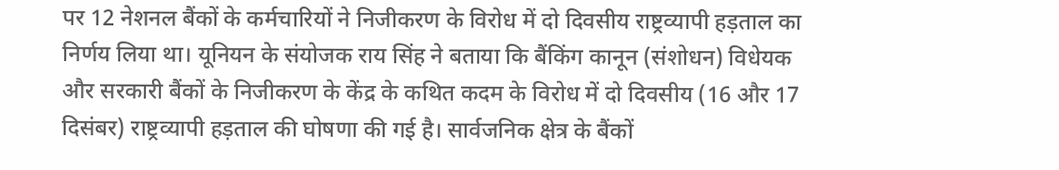पर 12 नेशनल बैंकों के कर्मचारियों ने निजीकरण के विरोध में दो दिवसीय राष्ट्रव्यापी हड़ताल का निर्णय लिया था। यूनियन के संयोजक राय सिंह ने बताया कि बैंकिंग कानून (संशोधन) विधेयक और सरकारी बैंकों के निजीकरण के केंद्र के कथित कदम के विरोध में दो दिवसीय (16 और 17 दिसंबर) राष्ट्रव्यापी हड़ताल की घोषणा की गई है। सार्वजनिक क्षेत्र के बैंकों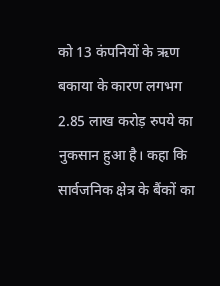को 13 कंपनियों के ऋण बकाया के कारण लगभग 2.85 लाख करोड़ रुपये का नुकसान हुआ है। कहा कि सार्वजनिक क्षेत्र के बैंकों का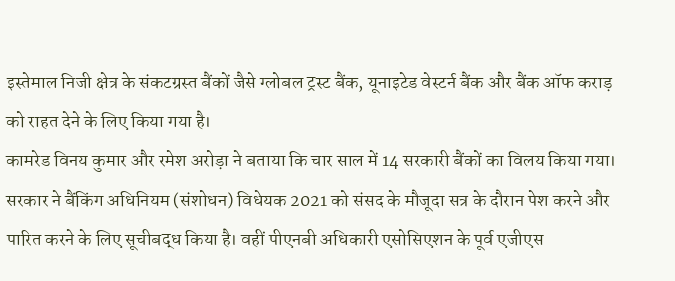इस्तेमाल निजी क्षेत्र के संकटग्रस्त बैंकों जैसे ग्लोबल ट्रस्ट बैंक, यूनाइटेड वेस्टर्न बैंक और बैंक ऑफ कराड़ को राहत देने के लिए किया गया है।
कामरेड विनय कुमार और रमेश अरोड़ा ने बताया कि चार साल में 14 सरकारी बैंकों का विलय किया गया। सरकार ने बैंकिंग अधिनियम (संशोधन) विधेयक 2021 को संसद के मौजूदा सत्र के दौरान पेश करने और पारित करने के लिए सूचीबद्ध किया है। वहीं पीएनबी अधिकारी एसोसिएशन के पूर्व एजीएस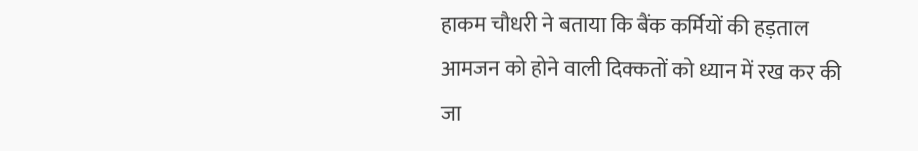हाकम चौधरी ने बताया कि बैंक कर्मियों की हड़ताल आमजन को होने वाली दिक्कतों को ध्यान में रख कर की जा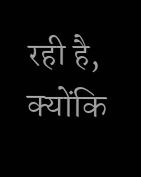रही है, क्योंकि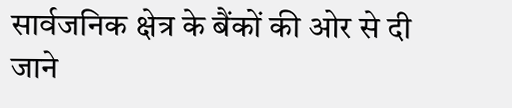सार्वजनिक क्षेत्र के बैंकों की ओर से दी जाने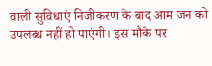वाली सुविधाएं निजीकरण के बाद आम जन को उपलब्ध नहीं हो पाएंगी। इस मौके पर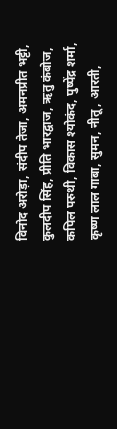विनोद अरोड़ा, संदीप तेजा, अमनप्रीत भट्टी, कुलदीप सिंह, प्रीति भारद्वाज, ऋतु कंबोज, कपिल परुथी, विकास श्योकंद, पुष्पेंद्र शर्मा, कृष्ण लाल गाबा, सुमन, नीतू, आरती,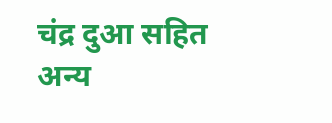चंद्र दुआ सहित अन्य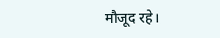मौजूद रहे।